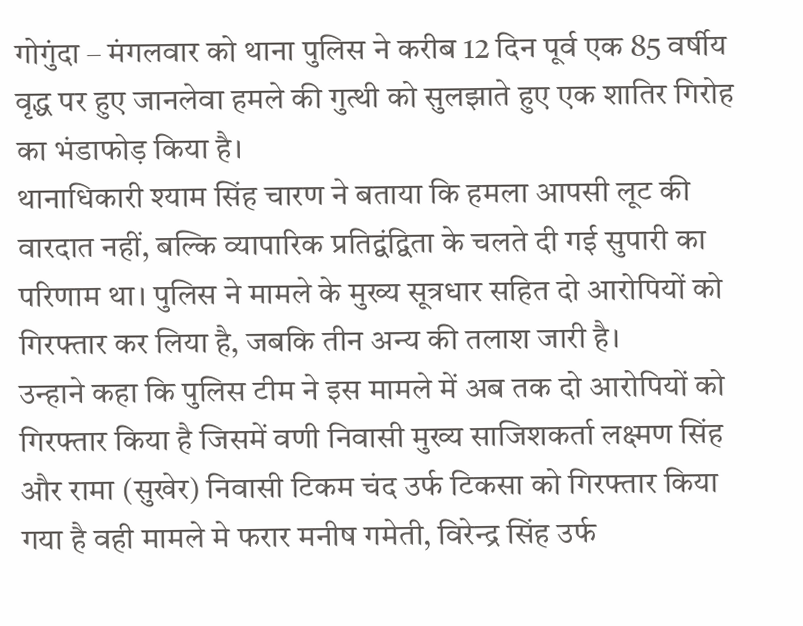गोगुंदा – मंगलवार को थाना पुलिस ने करीब 12 दिन पूर्व एक 85 वर्षीय वृद्ध पर हुए जानलेवा हमले की गुत्थी को सुलझाते हुए एक शातिर गिरोह का भंडाफोड़ किया है।
थानाधिकारी श्याम सिंह चारण ने बताया कि हमला आपसी लूट की वारदात नहीं, बल्कि व्यापारिक प्रतिद्वंद्विता के चलते दी गई सुपारी का परिणाम था। पुलिस ने मामले के मुख्य सूत्रधार सहित दो आरोपियों को गिरफ्तार कर लिया है, जबकि तीन अन्य की तलाश जारी है।
उन्हाने कहा कि पुलिस टीम ने इस मामले में अब तक दो आरोपियों को गिरफ्तार किया है जिसमें वणी निवासी मुख्य साजिशकर्ता लक्ष्मण सिंह और रामा (सुखेर) निवासी टिकम चंद उर्फ टिकसा को गिरफ्तार किया गया है वही मामले मे फरार मनीष गमेती, विरेन्द्र सिंह उर्फ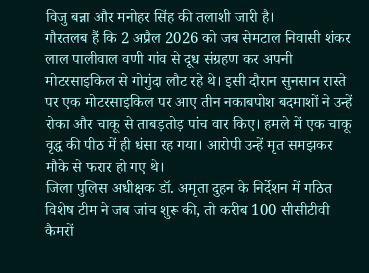विजु बन्ना और मनोहर सिंह की तलाशी जारी है।
गौरतलब हैं कि 2 अप्रैल 2026 को जब सेमटाल निवासी शंकर लाल पालीवाल वणी गांव से दूध संग्रहण कर अपनी मोटरसाइकिल से गोगुंदा लौट रहे थे। इसी दौरान सुनसान रास्ते पर एक मोटरसाइकिल पर आए तीन नकाबपोश बदमाशों ने उन्हें रोका और चाकू से ताबड़तोड़ पांच वार किए। हमले में एक चाकू वृद्ध की पीठ में ही धंसा रह गया। आरोपी उन्हें मृत समझकर मौके से फरार हो गए थे।
जिला पुलिस अधीक्षक डॉ. अमृता दुहन के निर्देशन में गठित विशेष टीम ने जब जांच शुरू की, तो करीब 100 सीसीटीवी कैमरों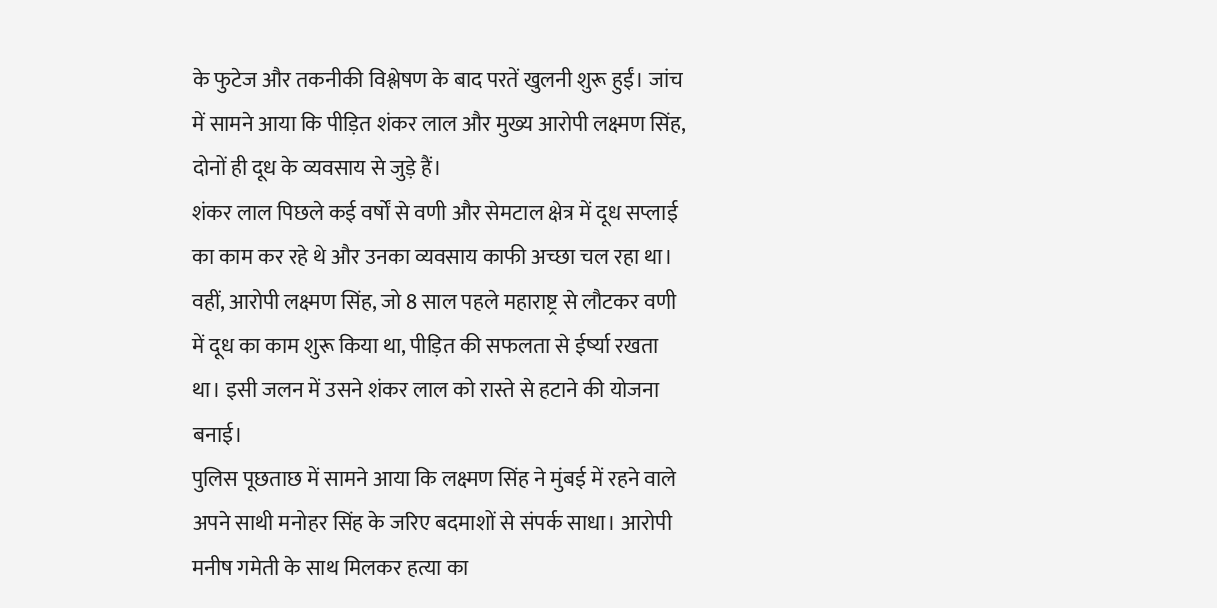के फुटेज और तकनीकी विश्लेषण के बाद परतें खुलनी शुरू हुईं। जांच में सामने आया कि पीड़ित शंकर लाल और मुख्य आरोपी लक्ष्मण सिंह, दोनों ही दूध के व्यवसाय से जुड़े हैं।
शंकर लाल पिछले कई वर्षों से वणी और सेमटाल क्षेत्र में दूध सप्लाई का काम कर रहे थे और उनका व्यवसाय काफी अच्छा चल रहा था। वहीं, आरोपी लक्ष्मण सिंह, जो 8 साल पहले महाराष्ट्र से लौटकर वणी में दूध का काम शुरू किया था, पीड़ित की सफलता से ईर्ष्या रखता था। इसी जलन में उसने शंकर लाल को रास्ते से हटाने की योजना बनाई।
पुलिस पूछताछ में सामने आया कि लक्ष्मण सिंह ने मुंबई में रहने वाले अपने साथी मनोहर सिंह के जरिए बदमाशों से संपर्क साधा। आरोपी मनीष गमेती के साथ मिलकर हत्या का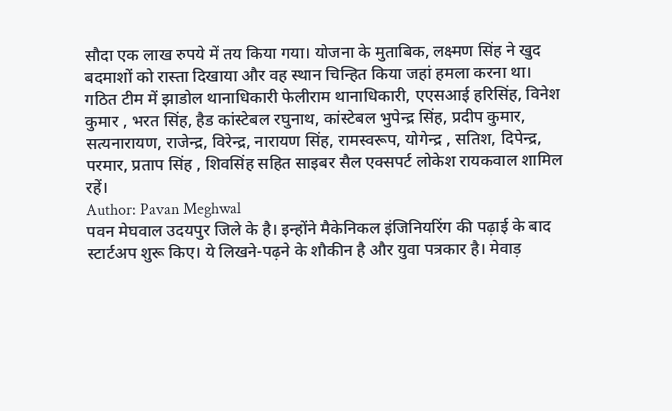सौदा एक लाख रुपये में तय किया गया। योजना के मुताबिक, लक्ष्मण सिंह ने खुद बदमाशों को रास्ता दिखाया और वह स्थान चिन्हित किया जहां हमला करना था।
गठित टीम में झाडोल थानाधिकारी फेलीराम थानाधिकारी, एएसआई हरिसिंह, विनेश कुमार , भरत सिंह, हैड कांस्टेबल रघुनाथ, कांस्टेबल भुपेन्द्र सिंह, प्रदीप कुमार, सत्यनारायण, राजेन्द्र, विरेन्द्र, नारायण सिंह, रामस्वरूप, योगेन्द्र , सतिश, दिपेन्द्र, परमार, प्रताप सिंह , शिवसिंह सहित साइबर सैल एक्सपर्ट लोकेश रायकवाल शामिल रहें।
Author: Pavan Meghwal
पवन मेघवाल उदयपुर जिले के है। इन्होंने मैकेनिकल इंजिनियरिंग की पढ़ाई के बाद स्टार्टअप शुरू किए। ये लिखने-पढ़ने के शौकीन है और युवा पत्रकार है। मेवाड़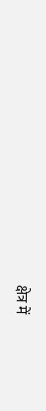क्षेत्र में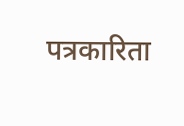पत्रकारिता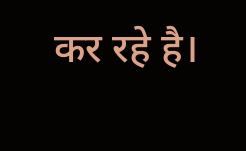कर रहे है।